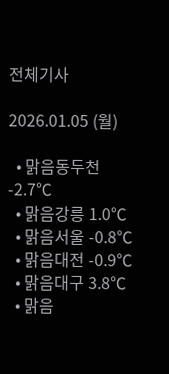전체기사

2026.01.05 (월)

  • 맑음동두천 -2.7℃
  • 맑음강릉 1.0℃
  • 맑음서울 -0.8℃
  • 맑음대전 -0.9℃
  • 맑음대구 3.8℃
  • 맑음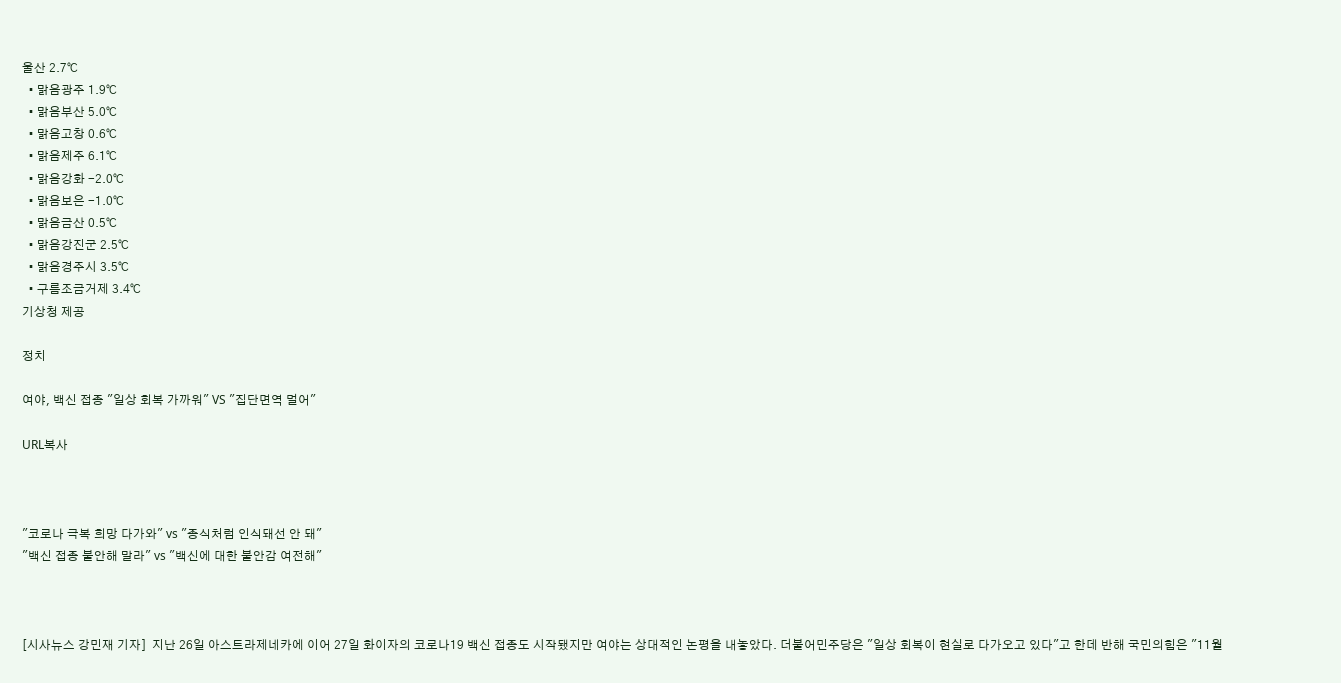울산 2.7℃
  • 맑음광주 1.9℃
  • 맑음부산 5.0℃
  • 맑음고창 0.6℃
  • 맑음제주 6.1℃
  • 맑음강화 -2.0℃
  • 맑음보은 -1.0℃
  • 맑음금산 0.5℃
  • 맑음강진군 2.5℃
  • 맑음경주시 3.5℃
  • 구름조금거제 3.4℃
기상청 제공

정치

여야, 백신 접종 "일상 회복 가까워" VS "집단면역 멀어"

URL복사



"코로나 극복 희망 다가와" vs "종식처럼 인식돼선 안 돼"
"백신 접종 불안해 말라" vs "백신에 대한 불안감 여전해"



[시사뉴스 강민재 기자]  지난 26일 아스트라제네카에 이어 27일 화이자의 코로나19 백신 접종도 시작됐지만 여야는 상대적인 논평을 내놓았다. 더불어민주당은 "일상 회복이 현실로 다가오고 있다"고 한데 반해 국민의힘은 "11월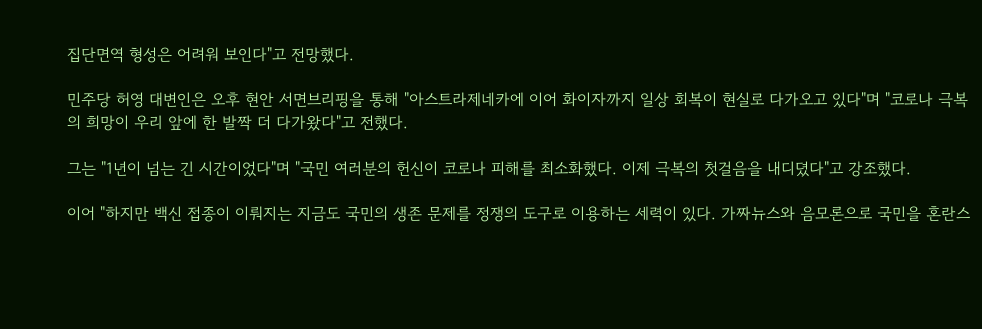집단면역 형성은 어려워 보인다"고 전망했다.

민주당 허영 대변인은 오후 현안 서면브리핑을 통해 "아스트라제네카에 이어 화이자까지 일상 회복이 현실로 다가오고 있다"며 "코로나 극복의 희망이 우리 앞에 한 발짝 더 다가왔다"고 전했다.

그는 "1년이 넘는 긴 시간이었다"며 "국민 여러분의 헌신이 코로나 피해를 최소화했다. 이제 극복의 첫걸음을 내디뎠다"고 강조했다.

이어 "하지만 백신 접종이 이뤄지는 지금도 국민의 생존 문제를 정쟁의 도구로 이용하는 세력이 있다. 가짜뉴스와 음모론으로 국민을 혼란스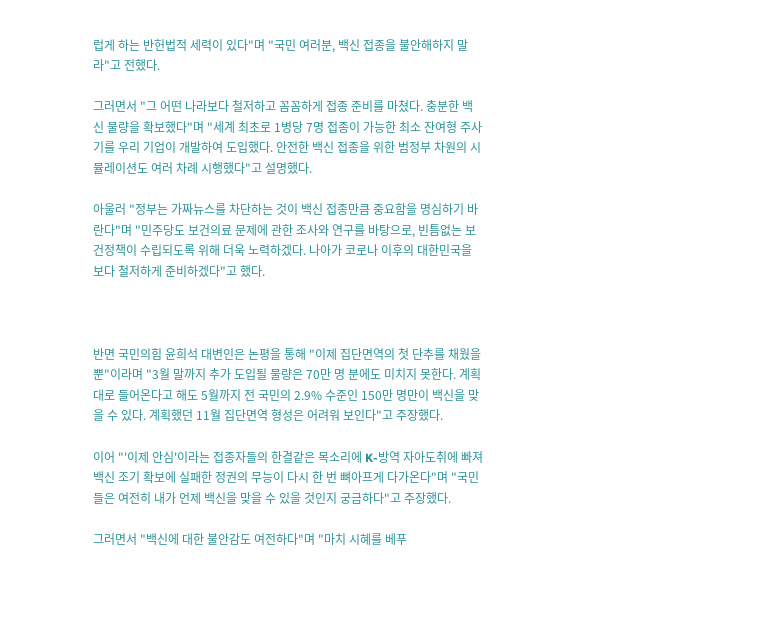럽게 하는 반헌법적 세력이 있다"며 "국민 여러분, 백신 접종을 불안해하지 말라"고 전했다.

그러면서 "그 어떤 나라보다 철저하고 꼼꼼하게 접종 준비를 마쳤다. 충분한 백신 물량을 확보했다"며 "세계 최초로 1병당 7명 접종이 가능한 최소 잔여형 주사기를 우리 기업이 개발하여 도입했다. 안전한 백신 접종을 위한 범정부 차원의 시뮬레이션도 여러 차례 시행했다"고 설명했다.

아울러 "정부는 가짜뉴스를 차단하는 것이 백신 접종만큼 중요함을 명심하기 바란다"며 "민주당도 보건의료 문제에 관한 조사와 연구를 바탕으로, 빈틈없는 보건정책이 수립되도록 위해 더욱 노력하겠다. 나아가 코로나 이후의 대한민국을 보다 철저하게 준비하겠다"고 했다.



반면 국민의힘 윤희석 대변인은 논평을 통해 "이제 집단면역의 첫 단추를 채웠을 뿐"이라며 "3월 말까지 추가 도입될 물량은 70만 명 분에도 미치지 못한다. 계획대로 들어온다고 해도 5월까지 전 국민의 2.9% 수준인 150만 명만이 백신을 맞을 수 있다. 계획했던 11월 집단면역 형성은 어려워 보인다"고 주장했다.

이어 "'이제 안심'이라는 접종자들의 한결같은 목소리에 K-방역 자아도취에 빠져 백신 조기 확보에 실패한 정권의 무능이 다시 한 번 뼈아프게 다가온다"며 "국민들은 여전히 내가 언제 백신을 맞을 수 있을 것인지 궁금하다"고 주장했다.

그러면서 "백신에 대한 불안감도 여전하다"며 "마치 시혜를 베푸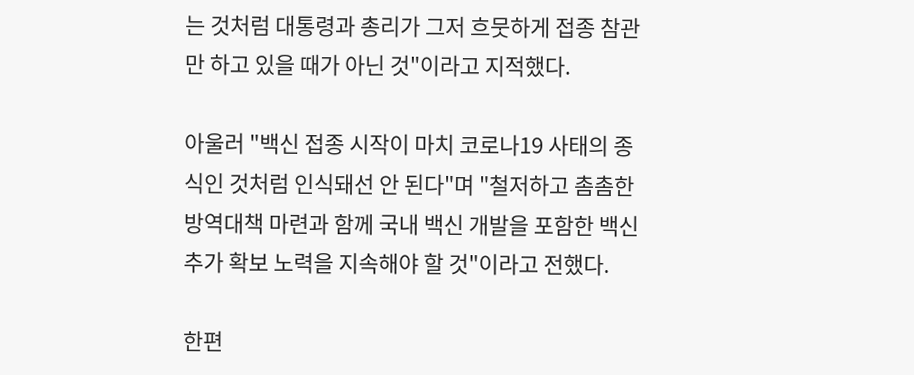는 것처럼 대통령과 총리가 그저 흐뭇하게 접종 참관만 하고 있을 때가 아닌 것"이라고 지적했다.

아울러 "백신 접종 시작이 마치 코로나19 사태의 종식인 것처럼 인식돼선 안 된다"며 "철저하고 촘촘한 방역대책 마련과 함께 국내 백신 개발을 포함한 백신 추가 확보 노력을 지속해야 할 것"이라고 전했다.

한편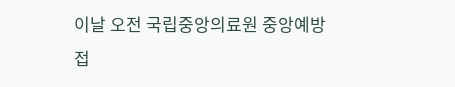이날 오전 국립중앙의료원 중앙예방접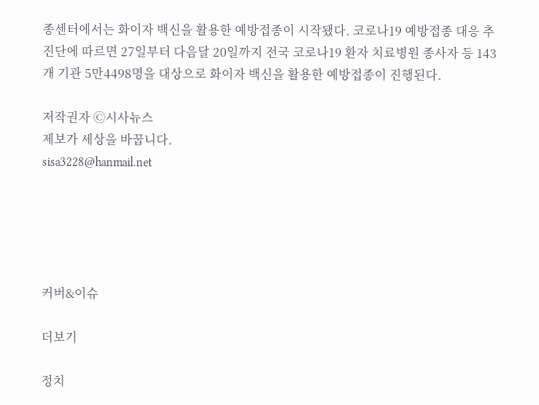종센터에서는 화이자 백신을 활용한 예방접종이 시작됐다. 코로나19 예방접종 대응 추진단에 따르면 27일부터 다음달 20일까지 전국 코로나19 환자 치료병원 종사자 등 143개 기관 5만4498명을 대상으로 화이자 백신을 활용한 예방접종이 진행된다.

저작권자 Ⓒ시사뉴스
제보가 세상을 바꿉니다.
sisa3228@hanmail.net





커버&이슈

더보기

정치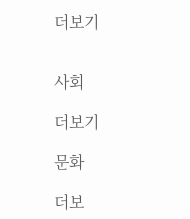더보기


사회

더보기

문화

더보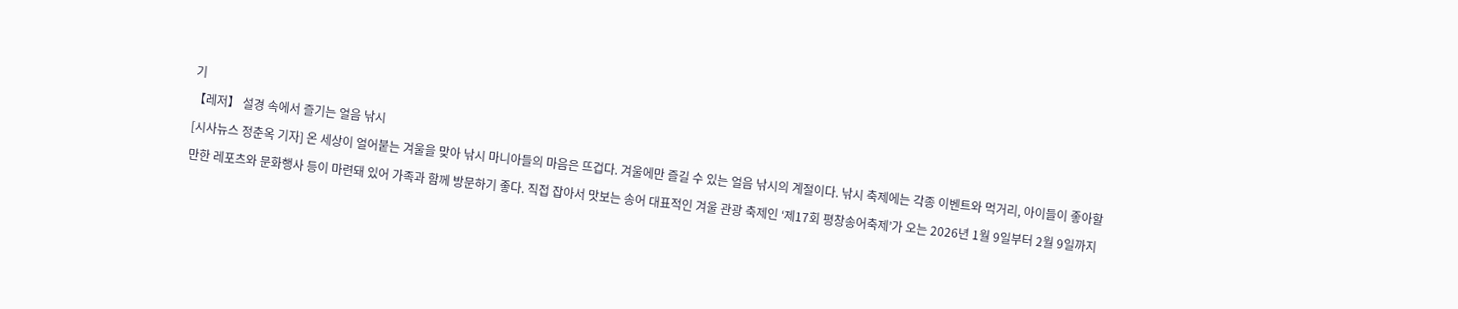기
【레저】 설경 속에서 즐기는 얼음 낚시
[시사뉴스 정춘옥 기자] 온 세상이 얼어붙는 겨울을 맞아 낚시 마니아들의 마음은 뜨겁다. 겨울에만 즐길 수 있는 얼음 낚시의 계절이다. 낚시 축제에는 각종 이벤트와 먹거리, 아이들이 좋아할만한 레포츠와 문화행사 등이 마련돼 있어 가족과 함께 방문하기 좋다. 직접 잡아서 맛보는 송어 대표적인 겨울 관광 축제인 ‘제17회 평창송어축제’가 오는 2026년 1월 9일부터 2월 9일까지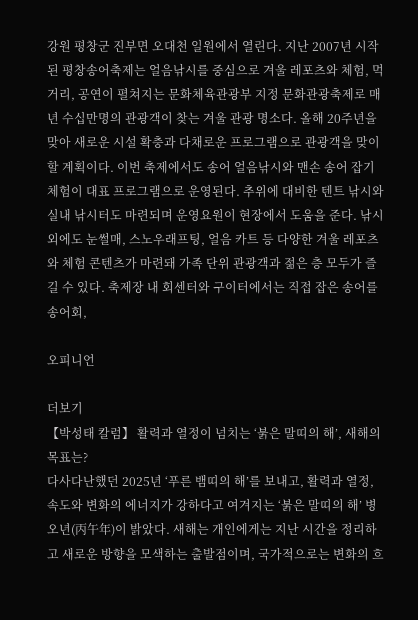강원 평창군 진부면 오대천 일원에서 열린다. 지난 2007년 시작된 평창송어축제는 얼음낚시를 중심으로 겨울 레포츠와 체험, 먹거리, 공연이 펼쳐지는 문화체육관광부 지정 문화관광축제로 매년 수십만명의 관광객이 찾는 겨울 관광 명소다. 올해 20주년을 맞아 새로운 시설 확충과 다채로운 프로그램으로 관광객을 맞이할 계획이다. 이번 축제에서도 송어 얼음낚시와 맨손 송어 잡기 체험이 대표 프로그램으로 운영된다. 추위에 대비한 텐트 낚시와 실내 낚시터도 마련되며 운영요원이 현장에서 도움을 준다. 낚시 외에도 눈썰매, 스노우래프팅, 얼음 카트 등 다양한 겨울 레포츠와 체험 콘텐츠가 마련돼 가족 단위 관광객과 젊은 층 모두가 즐길 수 있다. 축제장 내 회센터와 구이터에서는 직접 잡은 송어를 송어회,

오피니언

더보기
【박성태 칼럼】 활력과 열정이 넘치는 ‘붉은 말띠의 해’, 새해의 목표는?
다사다난했던 2025년 ‘푸른 뱀띠의 해’를 보내고, 활력과 열정, 속도와 변화의 에너지가 강하다고 여겨지는 ‘붉은 말띠의 해’ 병오년(丙午年)이 밝았다. 새해는 개인에게는 지난 시간을 정리하고 새로운 방향을 모색하는 출발점이며, 국가적으로는 변화의 흐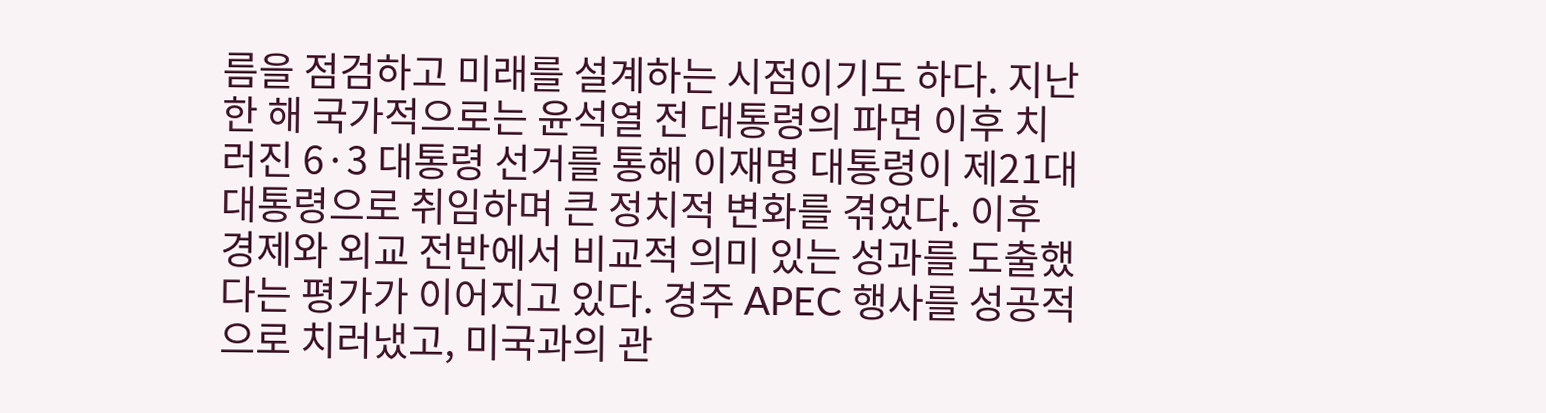름을 점검하고 미래를 설계하는 시점이기도 하다. 지난 한 해 국가적으로는 윤석열 전 대통령의 파면 이후 치러진 6·3 대통령 선거를 통해 이재명 대통령이 제21대 대통령으로 취임하며 큰 정치적 변화를 겪었다. 이후 경제와 외교 전반에서 비교적 의미 있는 성과를 도출했다는 평가가 이어지고 있다. 경주 APEC 행사를 성공적으로 치러냈고, 미국과의 관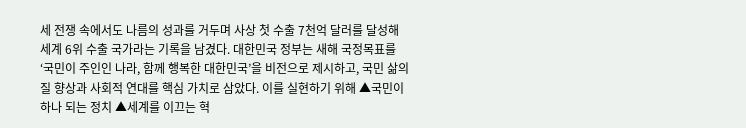세 전쟁 속에서도 나름의 성과를 거두며 사상 첫 수출 7천억 달러를 달성해 세계 6위 수출 국가라는 기록을 남겼다. 대한민국 정부는 새해 국정목표를 ‘국민이 주인인 나라, 함께 행복한 대한민국’을 비전으로 제시하고, 국민 삶의 질 향상과 사회적 연대를 핵심 가치로 삼았다. 이를 실현하기 위해 ▲국민이 하나 되는 정치 ▲세계를 이끄는 혁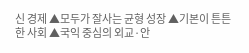신 경제 ▲모두가 잘사는 균형 성장 ▲기본이 튼튼한 사회 ▲국익 중심의 외교·안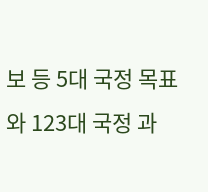보 등 5대 국정 목표와 123대 국정 과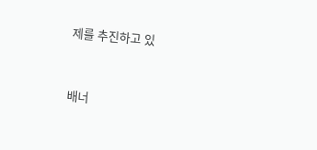제를 추진하고 있


배너